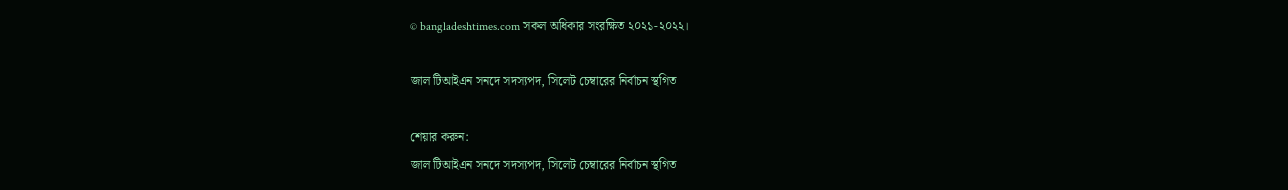© bangladeshtimes.com সকল অধিকার সংরক্ষিত ২০২১-২০২২।

জাল টিআইএন সনদে সদস্যপদ, সিলেট চেম্বারের নির্বাচন স্থগিত

শেয়ার করুন:
জাল টিআইএন সনদে সদস্যপদ, সিলেট চেম্বারের নির্বাচন স্থগিত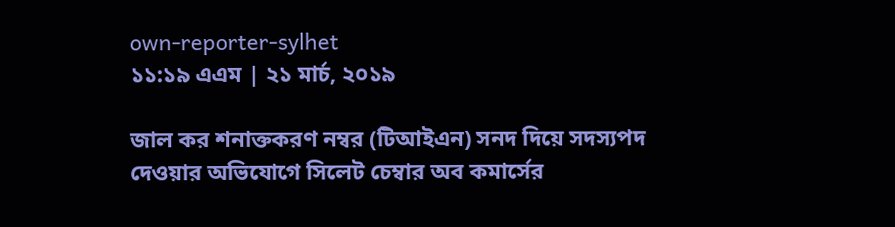own-reporter-sylhet
১১:১৯ এএম | ২১ মার্চ, ২০১৯

জাল কর শনাক্তকরণ নম্বর (টিআইএন) সনদ দিয়ে সদস্যপদ দেওয়ার অভিযোগে সিলেট চেম্বার অব কমার্সের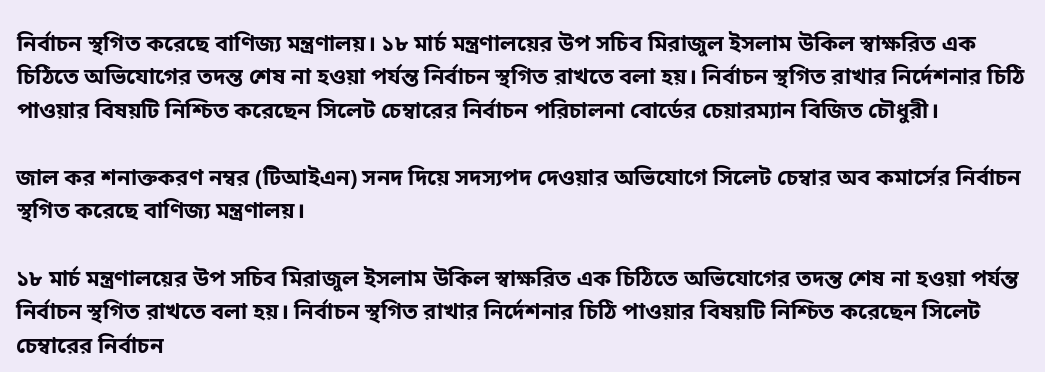নির্বাচন স্থগিত করেছে বাণিজ্য মন্ত্রণালয়। ১৮ মার্চ মন্ত্রণালয়ের উপ সচিব মিরাজুল ইসলাম উকিল স্বাক্ষরিত এক চিঠিতে অভিযোগের তদন্ত শেষ না হওয়া পর্যন্ত নির্বাচন স্থগিত রাখতে বলা হয়। নির্বাচন স্থগিত রাখার নির্দেশনার চিঠি পাওয়ার বিষয়টি নিশ্চিত করেছেন সিলেট চেম্বারের নির্বাচন পরিচালনা বোর্ডের চেয়ারম্যান বিজিত চৌধুরী।

জাল কর শনাক্তকরণ নম্বর (টিআইএন) সনদ দিয়ে সদস্যপদ দেওয়ার অভিযোগে সিলেট চেম্বার অব কমার্সের নির্বাচন স্থগিত করেছে বাণিজ্য মন্ত্রণালয়।

১৮ মার্চ মন্ত্রণালয়ের উপ সচিব মিরাজুল ইসলাম উকিল স্বাক্ষরিত এক চিঠিতে অভিযোগের তদন্ত শেষ না হওয়া পর্যন্ত নির্বাচন স্থগিত রাখতে বলা হয়। নির্বাচন স্থগিত রাখার নির্দেশনার চিঠি পাওয়ার বিষয়টি নিশ্চিত করেছেন সিলেট চেম্বারের নির্বাচন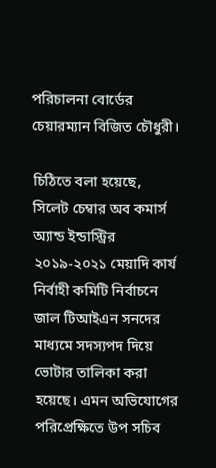পরিচালনা বোর্ডের চেয়ারম্যান বিজিত চৌধুরী।

চিঠিতে বলা হয়েছে, সিলেট চেম্বার অব কমার্স অ্যান্ড ইন্ডাস্ট্রির ২০১৯-২০২১ মেয়াদি কার্য নির্বাহী কমিটি নির্বাচনে জাল টিআইএন সনদের মাধ্যমে সদস্যপদ দিয়ে ভোটার তালিকা করা হয়েছে। এমন অভিযোগের পরিপ্রেক্ষিতে উপ সচিব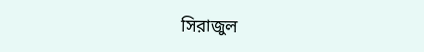সিরাজুল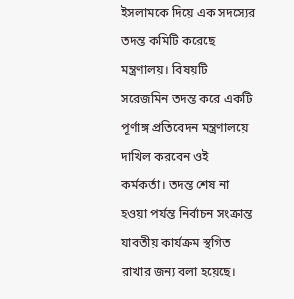ইসলামকে দিয়ে এক সদস্যের তদন্ত কমিটি করেছে মন্ত্রণালয়। বিষয়টি সরেজমিন তদন্ত করে একটি পূর্ণাঙ্গ প্রতিবেদন মন্ত্রণালয়ে দাখিল করবেন ওই কর্মকর্তা। তদন্ত শেষ না হওয়া পর্যন্ত নির্বাচন সংক্রান্ত যাবতীয় কার্যক্রম স্থগিত রাখার জন্য বলা হয়েছে।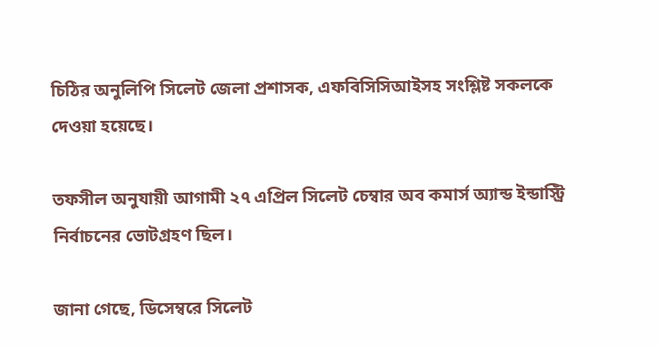চিঠির অনুলিপি সিলেট জেলা প্রশাসক, এফবিসিসিআইসহ সংশ্লিষ্ট সকলকে দেওয়া হয়েছে।

তফসীল অনুযায়ী আগামী ২৭ এপ্রিল সিলেট চেম্বার অব কমার্স অ্যান্ড ইন্ডাস্ট্রি নির্বাচনের ভোটগ্রহণ ছিল।

জানা গেছে, ডিসেম্বরে সিলেট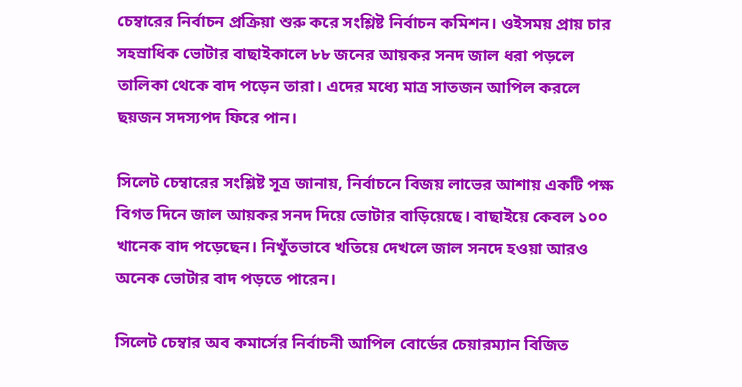চেম্বারের নির্বাচন প্রক্রিয়া শুরু করে সংশ্লিষ্ট নির্বাচন কমিশন। ওইসময় প্রায় চার সহস্রাধিক ভোটার বাছাইকালে ৮৮ জনের আয়কর সনদ জাল ধরা পড়লে তালিকা থেকে বাদ পড়েন তারা। এদের মধ্যে মাত্র সাতজন আপিল করলে ছয়জন সদস্যপদ ফিরে পান।

সিলেট চেম্বারের সংশ্লিষ্ট সূত্র জানায়, নির্বাচনে বিজয় লাভের আশায় একটি পক্ষ বিগত দিনে জাল আয়কর সনদ দিয়ে ভোটার বাড়িয়েছে। বাছাইয়ে কেবল ১০০ খানেক বাদ পড়েছেন। নিখুঁতভাবে খতিয়ে দেখলে জাল সনদে হওয়া আরও অনেক ভোটার বাদ পড়তে পারেন।

সিলেট চেম্বার অব কমার্সের নির্বাচনী আপিল বোর্ডের চেয়ারম্যান বিজিত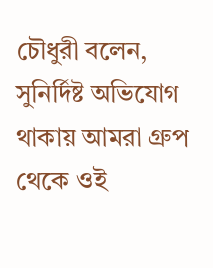চৌধুরী বলেন, সুনির্দিষ্ট অভিযোগ থাকায় আমরা গ্রুপ থেকে ওই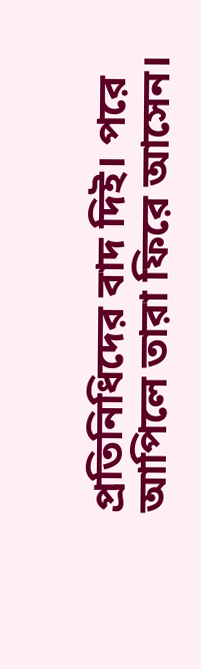প্রতিনিধিদের বাদ দিই। পরে আপিলে তারা ফিরে আসেন।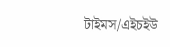টাইমস/এইচইউ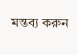মন্তব্য করুন